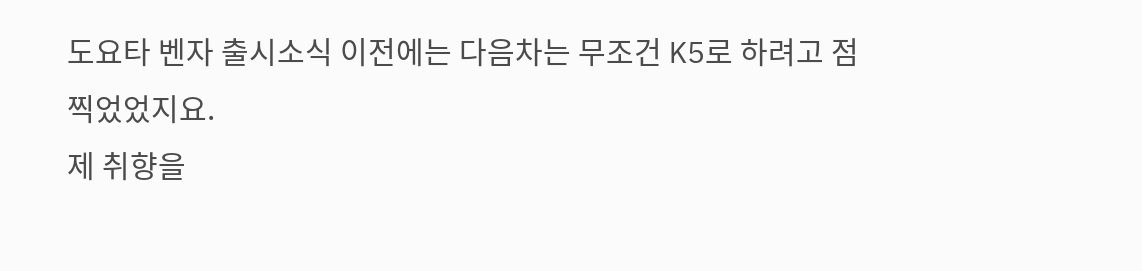도요타 벤자 출시소식 이전에는 다음차는 무조건 K5로 하려고 점 찍었었지요.
제 취향을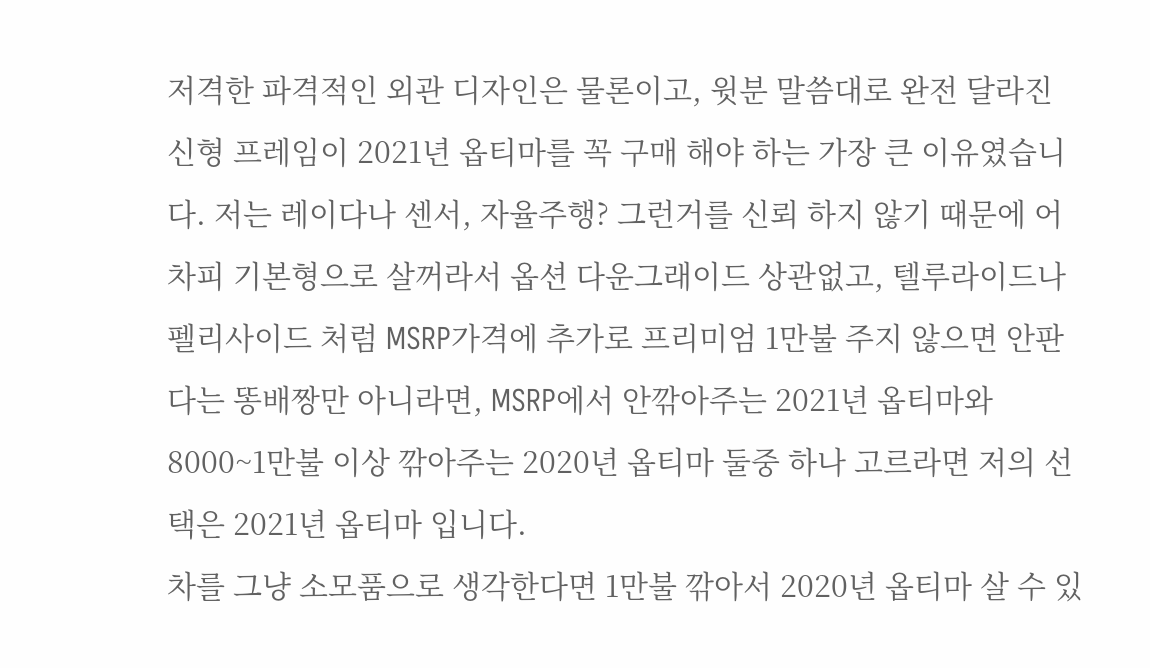저격한 파격적인 외관 디자인은 물론이고, 윗분 말씀대로 완전 달라진 신형 프레임이 2021년 옵티마를 꼭 구매 해야 하는 가장 큰 이유였습니다. 저는 레이다나 센서, 자율주행? 그런거를 신뢰 하지 않기 때문에 어차피 기본형으로 살꺼라서 옵션 다운그래이드 상관없고, 텔루라이드나 펠리사이드 처럼 MSRP가격에 추가로 프리미엄 1만불 주지 않으면 안판다는 똥배짱만 아니라면, MSRP에서 안깎아주는 2021년 옵티마와 8000~1만불 이상 깎아주는 2020년 옵티마 둘중 하나 고르라면 저의 선택은 2021년 옵티마 입니다.
차를 그냥 소모품으로 생각한다면 1만불 깎아서 2020년 옵티마 살 수 있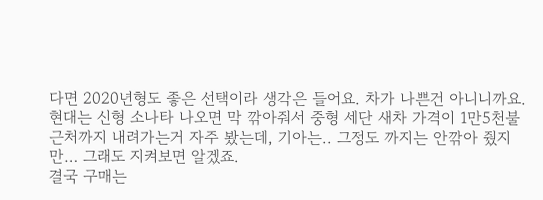다면 2020년형도 좋은 선택이라 생각은 들어요. 차가 나쁜건 아니니까요. 현대는 신형 소나타 나오면 막 깎아줘서 중형 세단 새차 가격이 1만5천불 근처까지 내려가는거 자주 봤는데, 기아는.. 그정도 까지는 안깎아 줬지만… 그래도 지켜보면 알겠죠.
결국 구매는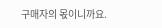구매자의 몫이니까요.